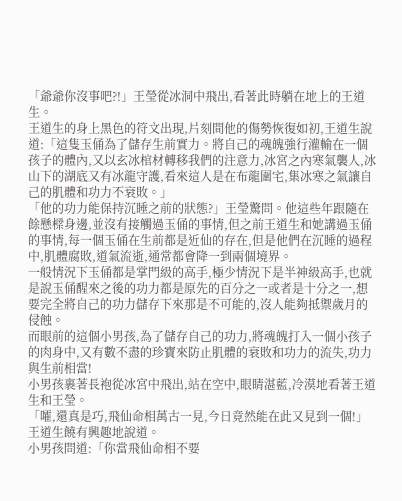「爺爺你沒事吧?!」王瑩從冰洞中飛出,看著此時躺在地上的王道生。
王道生的身上黑色的符文出現,片刻間他的傷勢恢復如初,王道生說道:「這隻玉俑為了儲存生前實力。將自己的魂魄強行灌輸在一個孩子的體內,又以玄冰棺材轉移我們的注意力,冰宮之內寒氣襲人,冰山下的湖底又有冰龍守護,看來這人是在布龍圍宅,集冰寒之氣讓自己的肌體和功力不衰敗。」
「他的功力能保持沉睡之前的狀態?」王瑩驚問。他這些年跟隨在餘懸樑身邊,並沒有接觸過玉俑的事情,但之前王道生和她講過玉俑的事情,每一個玉俑在生前都是近仙的存在,但是他們在沉睡的過程中,肌體腐敗,道氣流逝,通常都會降一到兩個境界。
一般情況下玉俑都是掌門級的高手,極少情況下是半神級高手,也就是說玉俑醒來之後的功力都是原先的百分之一或者是十分之一,想要完全將自己的功力儲存下來那是不可能的,沒人能夠抵禦歲月的侵蝕。
而眼前的這個小男孩,為了儲存自己的功力,將魂魄打入一個小孩子的肉身中,又有數不盡的珍寶來防止肌體的衰敗和功力的流失,功力與生前相當!
小男孩裹著長袍從冰宮中飛出,站在空中,眼睛湛藍,冷漠地看著王道生和王瑩。
「嚯,還真是巧,飛仙命相萬古一見,今日竟然能在此又見到一個!」王道生饒有興趣地說道。
小男孩問道:「你當飛仙命相不要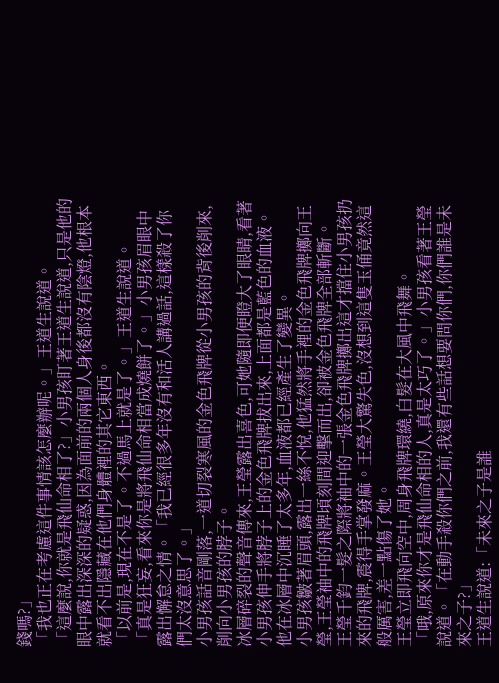錢嗎?」
「我也正在考慮這件事情該怎麼辦呢。」王道生說道。
「這麼說,你就是飛仙命相了?」小男孩盯著王道生說道,只是他的眼中露出深深的疑惑,因為面前的兩個人身後都沒有陰燈,他根本就看不出隱藏在他們身體裡的其它東西。
「以前是,現在不是了。不過馬上就是了。」王道生說道。
「真是狂妄,看來你是將飛仙命相當成燒餅了。」小男孩眉眼中露出懈怠之情。「我已經很多年沒有和活人講過話,這樣殺了你們太沒意思了。」
小男孩話音剛落,一道切裂寒風的金色飛牌從小男孩的背後削來,削向小男孩的脖子。
冰層碎裂的聲音傳來,王瑩露出喜色,可她隨即便瞪大了眼睛,看著小男孩伸手將脖子上的金色飛牌拔出來,上面都是藍色的血液。他在冰層中沉睡了太多年,血液都已經產生了變異。
小男孩皺著眉頭,露出一絲不悅,他猛然將手裡的金色飛牌擲向王瑩,王瑩袖中的飛牌頃刻間迎擊而出,卻被金色飛牌全部斬斷。
王瑩千鈞一髮之際將袖中的一張金色飛牌擲出這才擋住小男孩扔來的飛牌,震得手掌發麻。王瑩大驚失色,沒想到這隻玉俑竟然這般厲害,差一點傷了她。
王瑩立即飛向空中,周身飛牌環繞,白髮在大風中飛舞。
「哦,原來你才是飛仙命相的人,真是太巧了。」小男孩看著王瑩說道。「在動手殺你們之前,我還有些話想要問你們,你們誰是未來之子?」
王道生說道:「未來之子是誰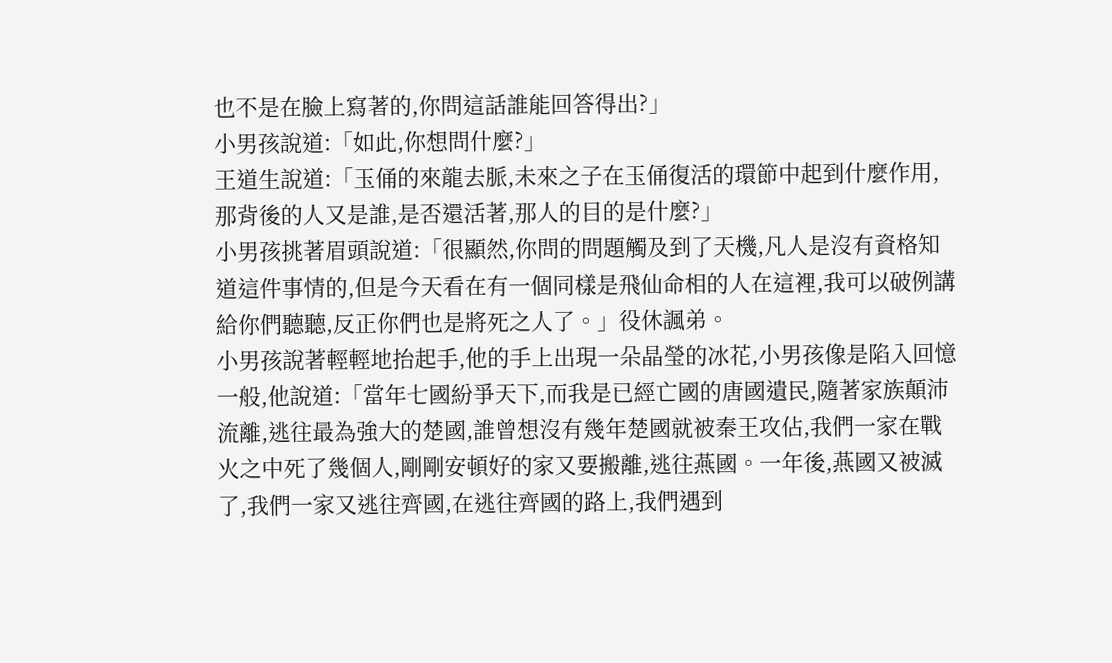也不是在臉上寫著的,你問這話誰能回答得出?」
小男孩說道:「如此,你想問什麼?」
王道生說道:「玉俑的來龍去脈,未來之子在玉俑復活的環節中起到什麼作用,那背後的人又是誰,是否還活著,那人的目的是什麼?」
小男孩挑著眉頭說道:「很顯然,你問的問題觸及到了天機,凡人是沒有資格知道這件事情的,但是今天看在有一個同樣是飛仙命相的人在這裡,我可以破例講給你們聽聽,反正你們也是將死之人了。」役休諷弟。
小男孩說著輕輕地抬起手,他的手上出現一朵晶瑩的冰花,小男孩像是陷入回憶一般,他說道:「當年七國紛爭天下,而我是已經亡國的唐國遺民,隨著家族顛沛流離,逃往最為強大的楚國,誰曾想沒有幾年楚國就被秦王攻佔,我們一家在戰火之中死了幾個人,剛剛安頓好的家又要搬離,逃往燕國。一年後,燕國又被滅了,我們一家又逃往齊國,在逃往齊國的路上,我們遇到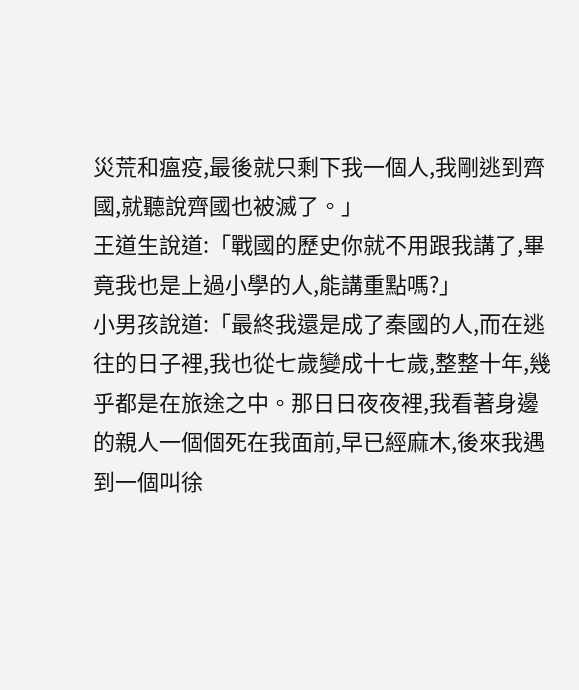災荒和瘟疫,最後就只剩下我一個人,我剛逃到齊國,就聽說齊國也被滅了。」
王道生說道:「戰國的歷史你就不用跟我講了,畢竟我也是上過小學的人,能講重點嗎?」
小男孩說道:「最終我還是成了秦國的人,而在逃往的日子裡,我也從七歲變成十七歲,整整十年,幾乎都是在旅途之中。那日日夜夜裡,我看著身邊的親人一個個死在我面前,早已經麻木,後來我遇到一個叫徐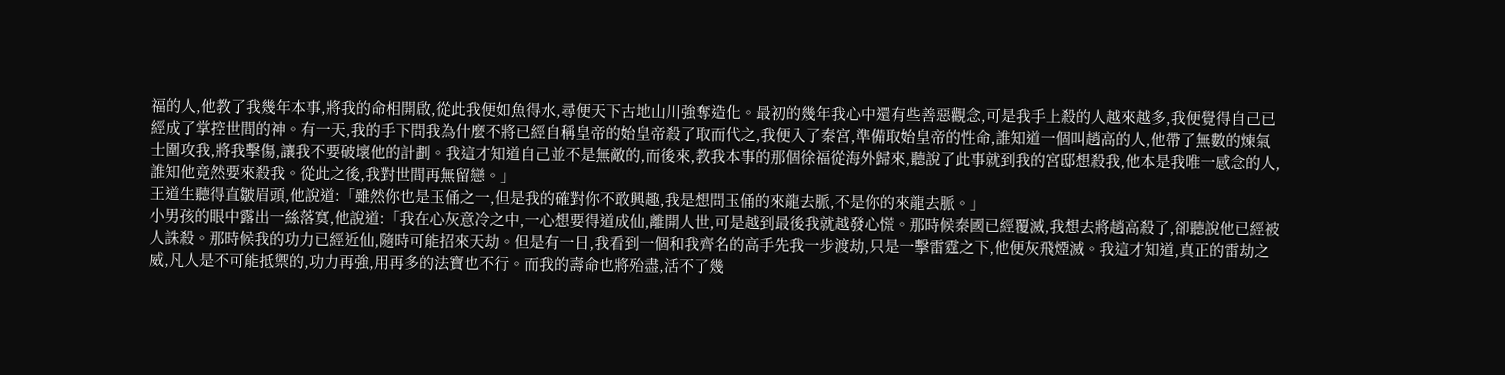福的人,他教了我幾年本事,將我的命相開啟,從此我便如魚得水,尋便天下古地山川強奪造化。最初的幾年我心中還有些善惡觀念,可是我手上殺的人越來越多,我便覺得自己已經成了掌控世間的神。有一天,我的手下問我為什麼不將已經自稱皇帝的始皇帝殺了取而代之,我便入了秦宮,準備取始皇帝的性命,誰知道一個叫趙高的人,他帶了無數的煉氣士圍攻我,將我擊傷,讓我不要破壞他的計劃。我這才知道自己並不是無敵的,而後來,教我本事的那個徐福從海外歸來,聽說了此事就到我的宮邸想殺我,他本是我唯一感念的人,誰知他竟然要來殺我。從此之後,我對世間再無留戀。」
王道生聽得直皺眉頭,他說道:「雖然你也是玉俑之一,但是我的確對你不敢興趣,我是想問玉俑的來龍去脈,不是你的來龍去脈。」
小男孩的眼中露出一絲落寞,他說道:「我在心灰意冷之中,一心想要得道成仙,離開人世,可是越到最後我就越發心慌。那時候秦國已經覆滅,我想去將趙高殺了,卻聽說他已經被人誅殺。那時候我的功力已經近仙,隨時可能招來天劫。但是有一日,我看到一個和我齊名的高手先我一步渡劫,只是一擊雷霆之下,他便灰飛煙滅。我這才知道,真正的雷劫之威,凡人是不可能抵禦的,功力再強,用再多的法寶也不行。而我的壽命也將殆盡,活不了幾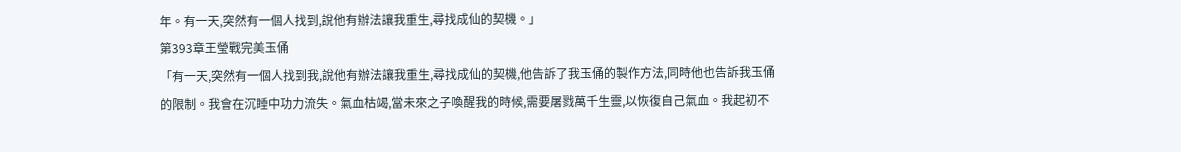年。有一天,突然有一個人找到,說他有辦法讓我重生,尋找成仙的契機。」
第393章王瑩戰完美玉俑
「有一天,突然有一個人找到我,說他有辦法讓我重生,尋找成仙的契機,他告訴了我玉俑的製作方法,同時他也告訴我玉俑的限制。我會在沉睡中功力流失。氣血枯竭,當未來之子喚醒我的時候,需要屠戮萬千生靈,以恢復自己氣血。我起初不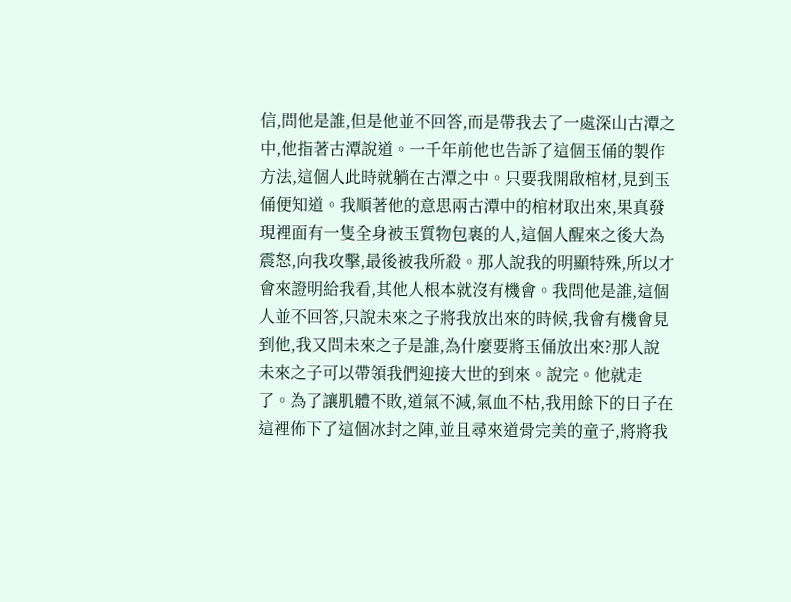信,問他是誰,但是他並不回答,而是帶我去了一處深山古潭之中,他指著古潭說道。一千年前他也告訴了這個玉俑的製作方法,這個人此時就躺在古潭之中。只要我開啟棺材,見到玉俑便知道。我順著他的意思兩古潭中的棺材取出來,果真發現裡面有一隻全身被玉質物包裹的人,這個人醒來之後大為震怒,向我攻擊,最後被我所殺。那人說我的明顯特殊,所以才會來證明給我看,其他人根本就沒有機會。我問他是誰,這個人並不回答,只說未來之子將我放出來的時候,我會有機會見到他,我又問未來之子是誰,為什麼要將玉俑放出來?那人說未來之子可以帶領我們迎接大世的到來。說完。他就走了。為了讓肌體不敗,道氣不減,氣血不枯,我用餘下的日子在這裡佈下了這個冰封之陣,並且尋來道骨完美的童子,將將我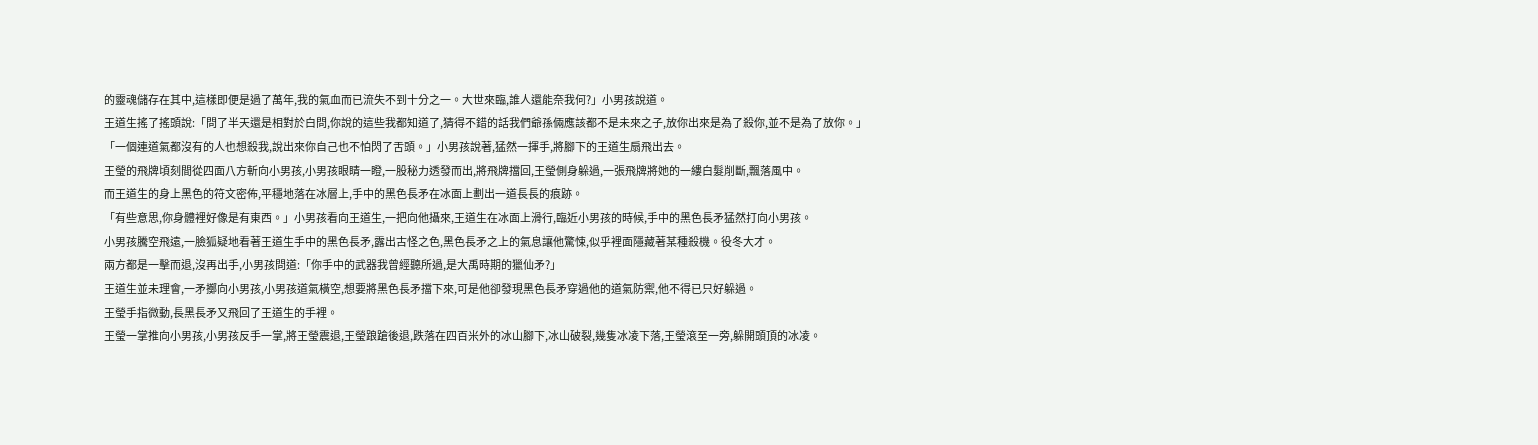的靈魂儲存在其中,這樣即便是過了萬年,我的氣血而已流失不到十分之一。大世來臨,誰人還能奈我何?」小男孩說道。
王道生搖了搖頭說:「問了半天還是相對於白問,你說的這些我都知道了,猜得不錯的話我們爺孫倆應該都不是未來之子,放你出來是為了殺你,並不是為了放你。」
「一個連道氣都沒有的人也想殺我,說出來你自己也不怕閃了舌頭。」小男孩說著,猛然一揮手,將腳下的王道生扇飛出去。
王瑩的飛牌頃刻間從四面八方斬向小男孩,小男孩眼睛一瞪,一股秘力透發而出,將飛牌擋回,王瑩側身躲過,一張飛牌將她的一縷白髮削斷,飄落風中。
而王道生的身上黑色的符文密佈,平穩地落在冰層上,手中的黑色長矛在冰面上劃出一道長長的痕跡。
「有些意思,你身體裡好像是有東西。」小男孩看向王道生,一把向他攝來,王道生在冰面上滑行,臨近小男孩的時候,手中的黑色長矛猛然打向小男孩。
小男孩騰空飛遠,一臉狐疑地看著王道生手中的黑色長矛,露出古怪之色,黑色長矛之上的氣息讓他驚悚,似乎裡面隱藏著某種殺機。役冬大才。
兩方都是一擊而退,沒再出手,小男孩問道:「你手中的武器我曾經聽所過,是大禹時期的獵仙矛?」
王道生並未理會,一矛擲向小男孩,小男孩道氣橫空,想要將黑色長矛擋下來,可是他卻發現黑色長矛穿過他的道氣防禦,他不得已只好躲過。
王瑩手指微動,長黑長矛又飛回了王道生的手裡。
王瑩一掌推向小男孩,小男孩反手一掌,將王瑩震退,王瑩踉蹌後退,跌落在四百米外的冰山腳下,冰山破裂,幾隻冰凌下落,王瑩滾至一旁,躲開頭頂的冰凌。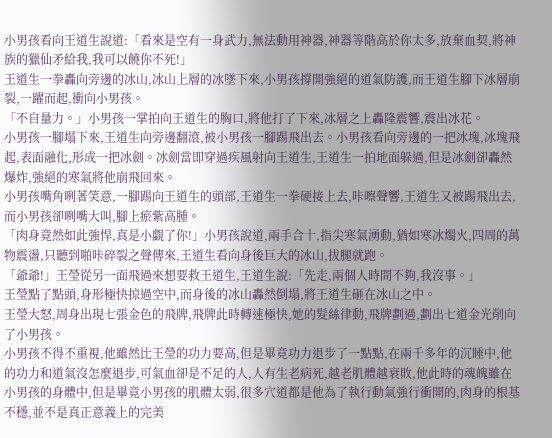小男孩看向王道生說道:「看來是空有一身武力,無法動用神器,神器等階高於你太多,放棄血契,將神族的獵仙矛給我,我可以饒你不死!」
王道生一拳轟向旁邊的冰山,冰山上層的冰墜下來,小男孩撐開強絕的道氣防護,而王道生腳下冰層崩裂,一躍而起,衝向小男孩。
「不自量力。」小男孩一掌拍向王道生的胸口,將他打了下來,冰層之上轟隆震響,震出冰花。
小男孩一腳塌下來,王道生向旁邊翻滾,被小男孩一腳踢飛出去。小男孩看向旁邊的一把冰塊,冰塊飛起,表面融化,形成一把冰劍。冰劍當即穿過疾風射向王道生,王道生一拍地面躲過,但是冰劍卻轟然爆炸,強絕的寒氣將他崩飛回來。
小男孩嘴角咧著笑意,一腳踢向王道生的頭部,王道生一拳硬接上去,咔嚓聲響,王道生又被踢飛出去,而小男孩卻咧嘴大叫,腳上瘀紫高腫。
「肉身竟然如此強悍,真是小覷了你!」小男孩說道,兩手合十,指尖寒氣湧動,猶如寒冰燭火,四周的萬物震盪,只聽到啪咔碎裂之聲傳來,王道生看向身後巨大的冰山,拔腿就跑。
「爺爺!」王瑩從另一面飛過來想要救王道生,王道生說:「先走,兩個人時間不夠,我沒事。」
王瑩點了點頭,身形極快掠過空中,而身後的冰山轟然倒塌,將王道生砸在冰山之中。
王瑩大怒,周身出現七張金色的飛牌,飛牌此時轉速極快,她的髮絲律動,飛牌劃過,劃出七道金光削向了小男孩。
小男孩不得不重視,他雖然比王瑩的功力要高,但是畢竟功力退步了一點點,在兩千多年的沉睡中,他的功力和道氣沒怎麼退步,可氣血卻是不足的人,人有生老病死,越老肌體越衰敗,他此時的魂魄雖在小男孩的身體中,但是畢竟小男孩的肌體太弱,很多穴道都是他為了執行動氣強行衝開的,肉身的根基不穩,並不是真正意義上的完美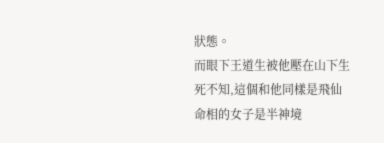狀態。
而眼下王道生被他壓在山下生死不知,這個和他同樣是飛仙命相的女子是半神境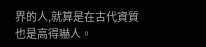界的人,就算是在古代資質也是高得嚇人。